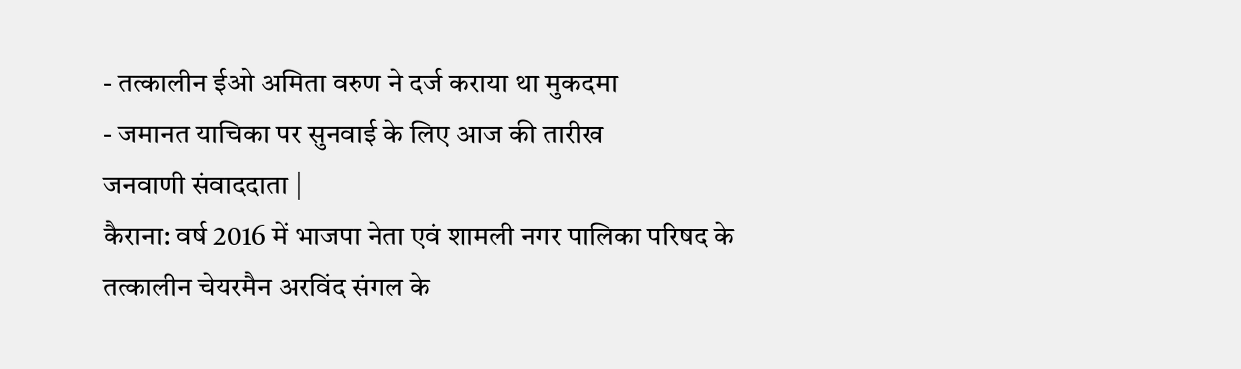- तत्कालीन ईओ अमिता वरुण ने दर्ज कराया था मुकदमा
- जमानत याचिका पर सुनवाई के लिए आज की तारीख
जनवाणी संवाददाता |
कैराना: वर्ष 2016 में भाजपा नेता एवं शामली नगर पालिका परिषद के तत्कालीन चेयरमैन अरविंद संगल के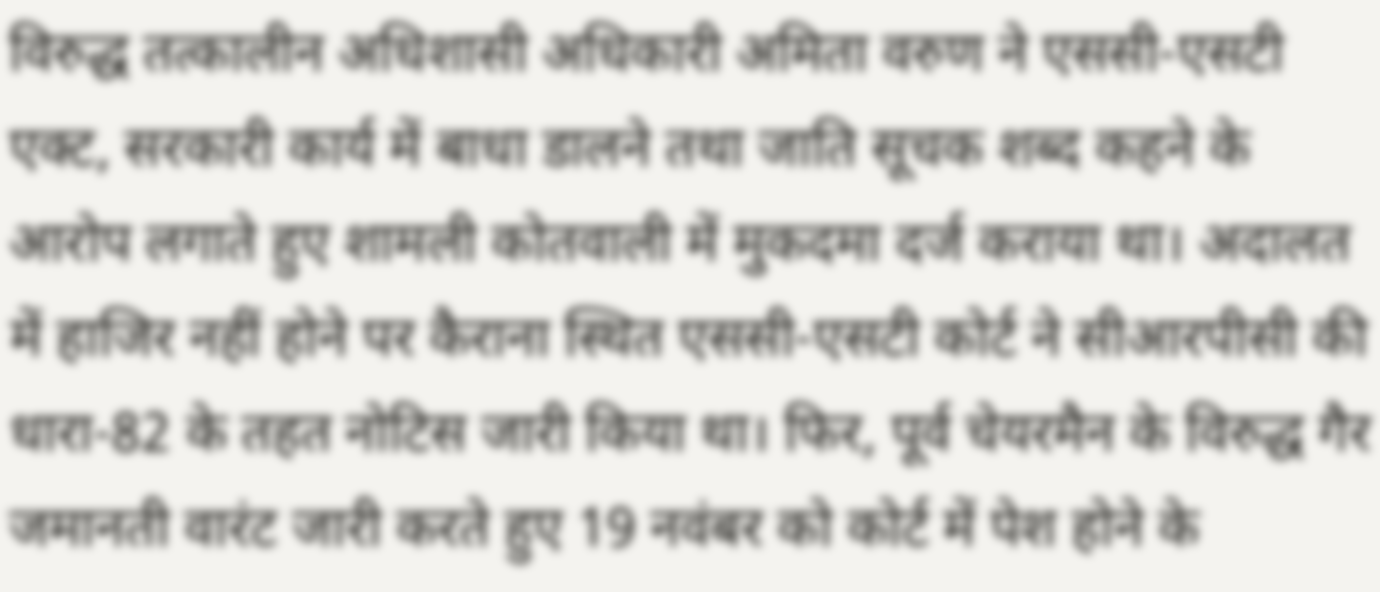विरुद्ध तत्कालीन अधिशासी अधिकारी अमिता वरुण ने एससी-एसटी एक्ट, सरकारी कार्य में बाधा डालने तथा जाति सूचक शब्द कहने के आरोप लगाते हुए शामली कोतवाली में मुकदमा दर्ज कराया था। अदालत में हाजिर नहीं होने पर कैराना स्थित एससी-एसटी कोर्ट ने सीआरपीसी की धारा-82 के तहत नोटिस जारी किया था। फिर, पूर्व चेयरमैन के विरुद्ध गैर जमानती वारंट जारी करते हुए 19 नवंबर को कोर्ट में पेश होने के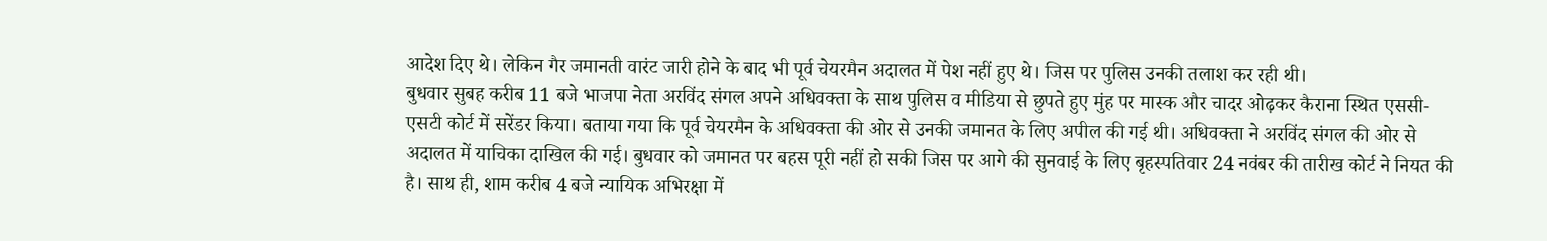आदेश दिए थे। लेकिन गैर जमानती वारंट जारी होने के बाद भी पूर्व चेयरमैन अदालत में पेश नहीं हुए थे। जिस पर पुलिस उनकी तलाश कर रही थी।
बुधवार सुबह करीब 11 बजे भाजपा नेता अरविंद संगल अपने अधिवक्ता के साथ पुलिस व मीडिया से छुपते हुए मुंह पर मास्क और चादर ओढ़कर कैराना स्थित एससी-एसटी कोर्ट में सरेंडर किया। बताया गया कि पूर्व चेयरमैन के अधिवक्ता की ओर से उनकी जमानत के लिए अपील की गई थी। अधिवक्ता ने अरविंद संगल की ओर से अदालत में याचिका दाखिल की गई। बुधवार को जमानत पर बहस पूरी नहीं हो सकी जिस पर आगे की सुनवाई के लिए बृहस्पतिवार 24 नवंबर की तारीख कोर्ट ने नियत की है। साथ ही, शाम करीब 4 बजे न्यायिक अभिरक्षा में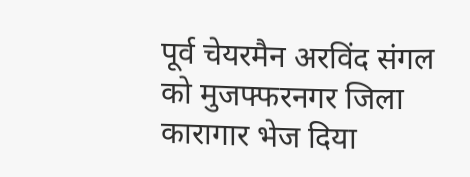पूर्व चेयरमैन अरविंद संगल को मुजफ्फरनगर जिला कारागार भेज दिया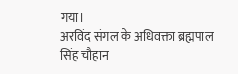गया।
अरविंद संगल के अधिवक्ता ब्रह्मपाल सिंह चौहान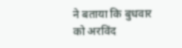ने बताया कि बुधवार को अरविंद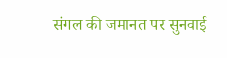संगल की जमानत पर सुनवाई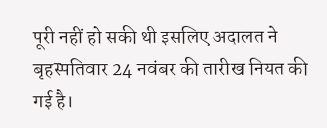पूरी नहीं हो सकी थी इसलिए अदालत ने बृहस्पतिवार 24 नवंबर की तारीख नियत की गई है।